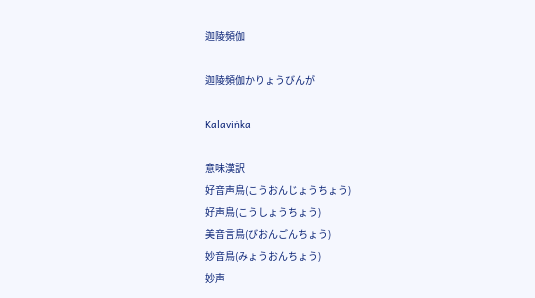迦陵頻伽

迦陵頻伽かりょうびんが

Kalaviṅka

意味漢訳
好音声鳥(こうおんじょうちょう)
好声鳥(こうしょうちょう)
美音言鳥(びおんごんちょう)
妙音鳥(みょうおんちょう)
妙声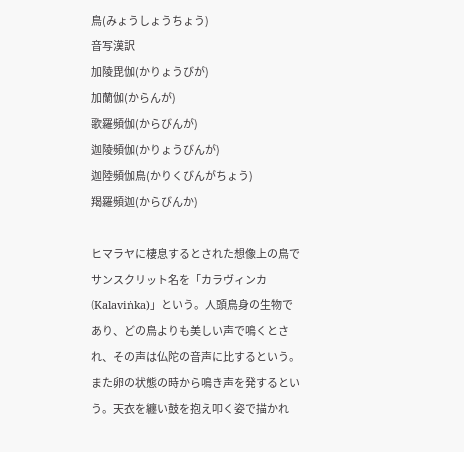鳥(みょうしょうちょう)
音写漢訳
加陵毘伽(かりょうびが)
加蘭伽(からんが)
歌羅頻伽(からびんが)
迦陵頻伽(かりょうびんが)
迦陸頻伽鳥(かりくびんがちょう)
羯羅頻迦(からびんか)

ヒマラヤに棲息するとされた想像上の鳥でサンスクリット名を「カラヴィンカ(Kalaviṅka)」という。人頭鳥身の生物であり、どの鳥よりも美しい声で鳴くとされ、その声は仏陀の音声に比するという。また卵の状態の時から鳴き声を発するという。天衣を纏い鼓を抱え叩く姿で描かれ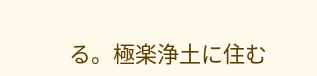る。極楽浄土に住む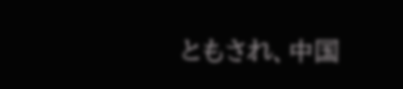ともされ、中国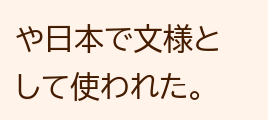や日本で文様として使われた。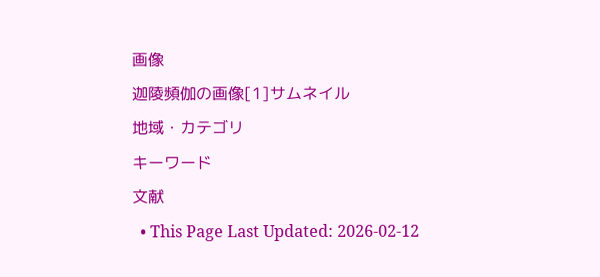画像
迦陵頻伽の画像[1]サムネイル
地域・カテゴリ
キーワード
文献
  • This Page Last Updated: 2026-02-12